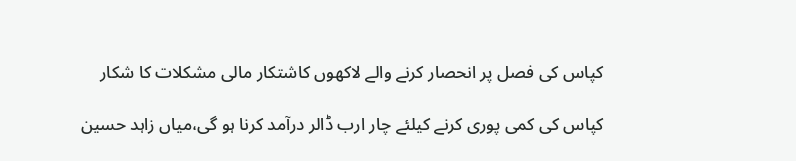کپاس کی فصل پر انحصار کرنے والے لاکھوں کاشتکار مالی مشکلات کا شکار

کپاس کی کمی پوری کرنے کیلئے چار ارب ڈالر درآمد کرنا ہو گی،میاں زاہد حسین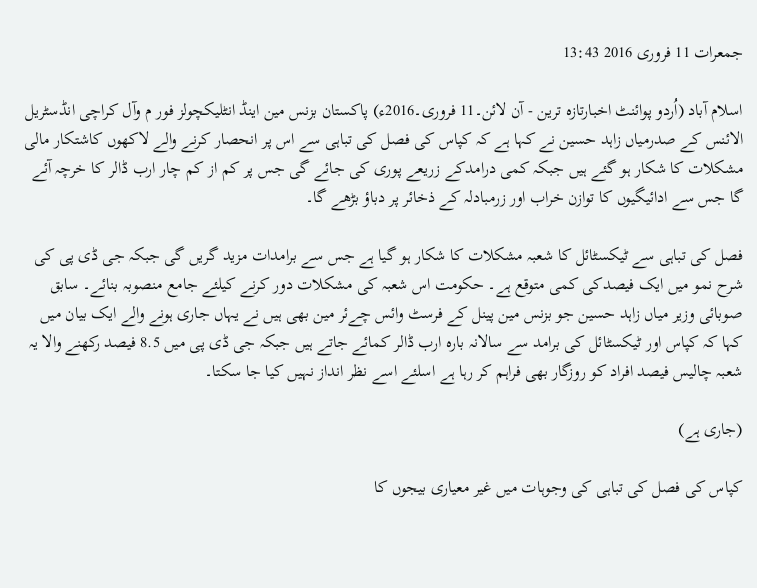جمعرات 11 فروری 2016 13:43

اسلام آباد (اُردو پوائنٹ اخبارتازہ ترین - آن لائن۔11 فروری۔2016ء) پاکستان بزنس مین اینڈ انٹلیکچولز فور م وآل کراچی انڈسٹریل الائنس کے صدرمیاں زاہد حسین نے کہا ہے کہ کپاس کی فصل کی تباہی سے اس پر انحصار کرنے والے لاکھوں کاشتکار مالی مشکلات کا شکار ہو گئے ہیں جبکہ کمی درامدکے زریعے پوری کی جائے گی جس پر کم از کم چار ارب ڈالر کا خرچہ آئے گا جس سے ادائیگیوں کا توازن خراب اور زرمبادلہ کے ذخائر پر دباؤ بڑھے گا۔

فصل کی تباہی سے ٹیکسٹائل کا شعبہ مشکلات کا شکار ہو گیا ہے جس سے برامدات مزید گریں گی جبکہ جی ڈی پی کی شرح نمو میں ایک فیصدکی کمی متوقع ہے۔ حکومت اس شعبہ کی مشکلات دور کرنے کیلئے جامع منصوبہ بنائے۔ سابق صوبائی وزیر میاں زاہد حسین جو بزنس مین پینل کے فرسٹ وائس چےئر مین بھی ہیں نے یہاں جاری ہونے والے ایک بیان میں کہا کہ کپاس اور ٹیکسٹائل کی برامد سے سالانہ بارہ ارب ڈالر کمائے جاتے ہیں جبکہ جی ڈی پی میں 8.5 فیصد رکھنے والا یہ شعبہ چالیس فیصد افراد کو روزگار بھی فراہم کر رہا ہے اسلئے اسے نظر انداز نہیں کیا جا سکتا۔

(جاری ہے)

کپاس کی فصل کی تباہی کی وجوہات میں غیر معیاری بیجوں کا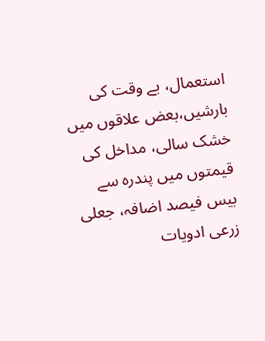استعمال، بے وقت کی بارشیں،بعض علاقوں میں خشک سالی، مداخل کی قیمتوں میں پندرہ سے بیس فیصد اضافہ، جعلی زرعی ادویات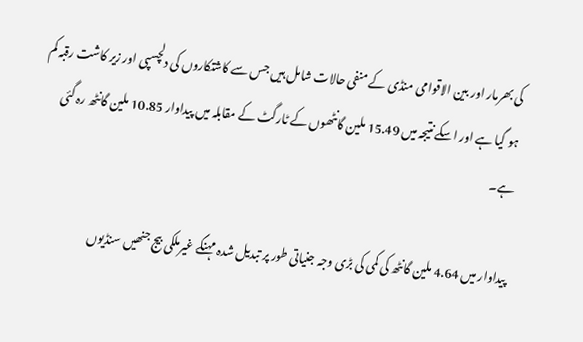کی بھرمار اور بین الاقوامی منڈی کے منفی حالات شامل ہیں جس سے کاشتکاروں کی دلچسپی اور زیر کاشت رقبہ کم ہو گیا ہے اور اسکے نتیجہ میں 15.49 ملین گانٹھوں کے ٹارگٹ کے مقابلہ میں پیداوار 10.85 ملین گانٹھ رہ گئی ہے۔

پیداوار میں 4.64 ملین گانٹھ کی کمی کی بڑی وجہ جنیاتی طور پر تبدیل شدہ مہنگے غیرملکی بیج جنھیں سنڈیوں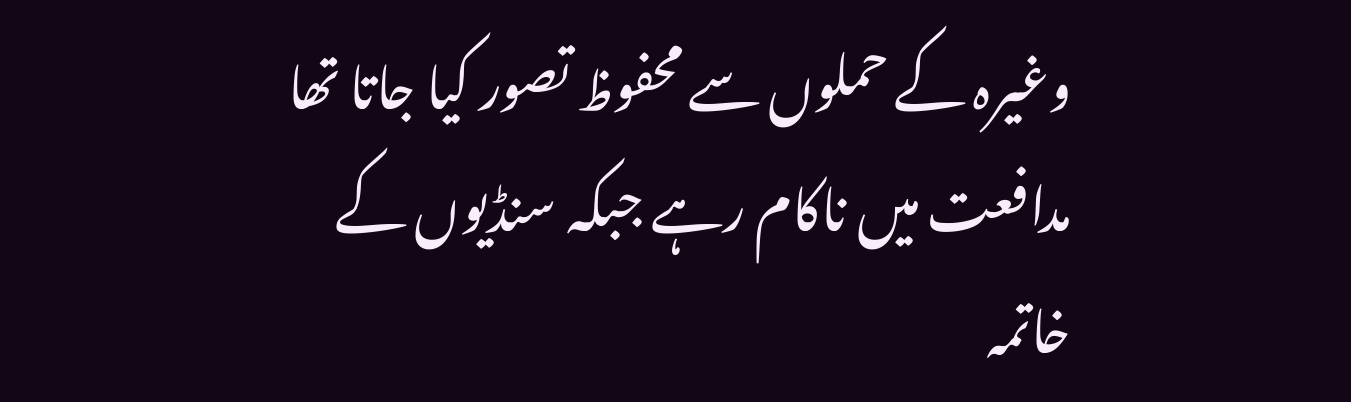وغیرہ کے حملوں سے محفوظ تصور کیا جاتا تھا مدافعت میں ناکام رہے جبکہ سنڈیوں کے خاتمہ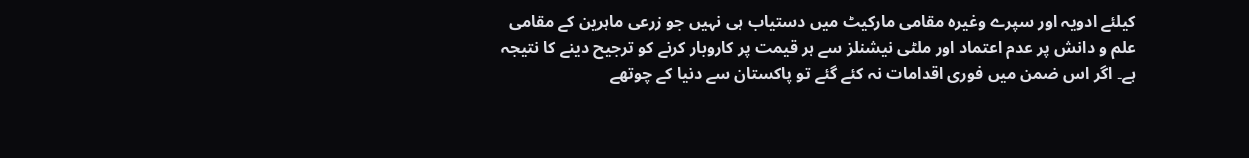کیلئے ادویہ اور سپرے وغیرہ مقامی مارکیٹ میں دستیاب ہی نہیں جو زرعی ماہرین کے مقامی علم و دانش پر عدم اعتماد اور ملٹی نیشنلز سے ہر قیمت پر کاروبار کرنے کو ترجیح دینے کا نتیجہ ہے۔ اگر اس ضمن میں فوری اقدامات نہ کئے گئے تو پاکستان سے دنیا کے چوتھے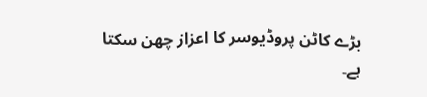بڑے کاٹن پروڈیوسر کا اعزاز چھن سکتا ہے۔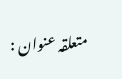متعلقہ عنوان :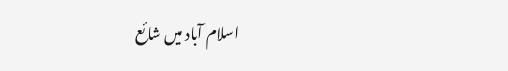اسلام آباد میں شائع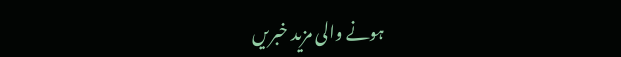ہونے والی مزید خبریں